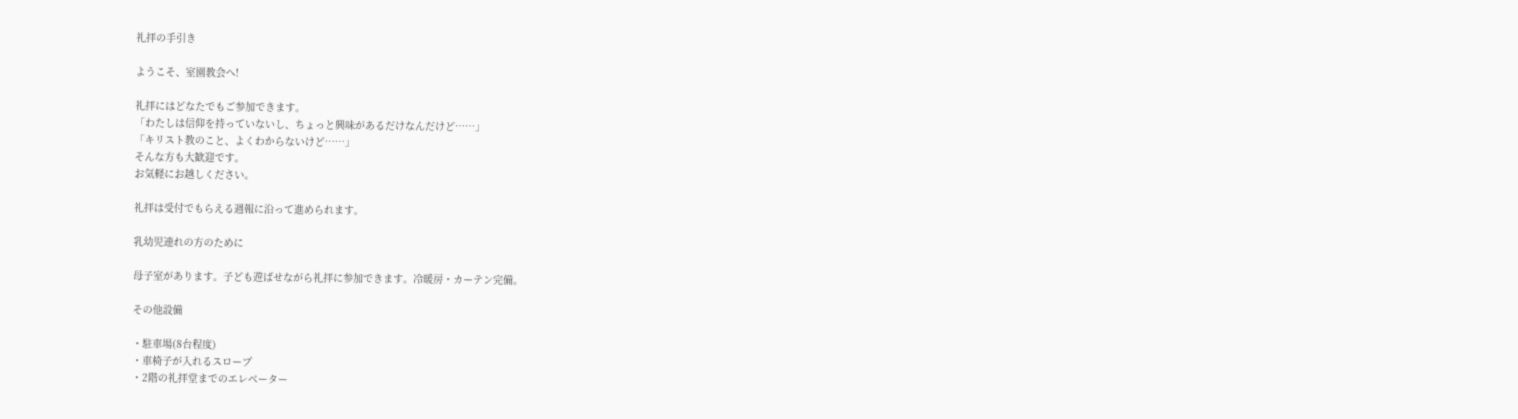礼拝の手引き

ようこそ、室園教会へ!

礼拝にはどなたでもご参加できます。
「わたしは信仰を持っていないし、ちょっと興味があるだけなんだけど……」
「キリスト教のこと、よくわからないけど……」
そんな方も大歓迎です。
お気軽にお越しください。

礼拝は受付でもらえる週報に沿って進められます。

乳幼児連れの方のために

母子室があります。子ども遊ばせながら礼拝に参加できます。冷暖房・カーテン完備。

その他設備

・駐車場(8台程度)
・車椅子が入れるスロープ
・2階の礼拝堂までのエレベーター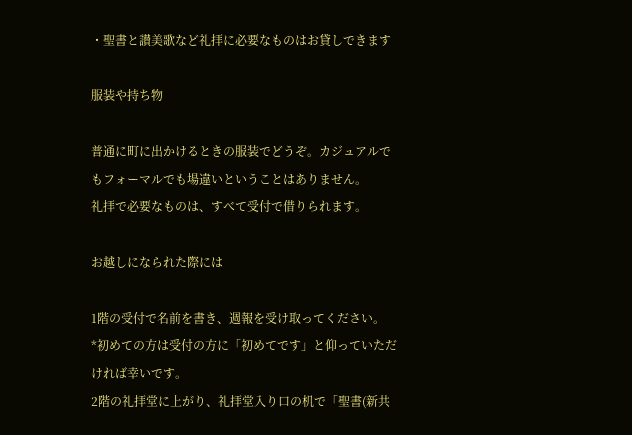・聖書と讃美歌など礼拝に必要なものはお貸しできます

服装や持ち物

普通に町に出かけるときの服装でどうぞ。カジュアルでもフォーマルでも場違いということはありません。
礼拝で必要なものは、すべて受付で借りられます。

お越しになられた際には

1階の受付で名前を書き、週報を受け取ってください。
*初めての方は受付の方に「初めてです」と仰っていただければ幸いです。
2階の礼拝堂に上がり、礼拝堂入り口の机で「聖書(新共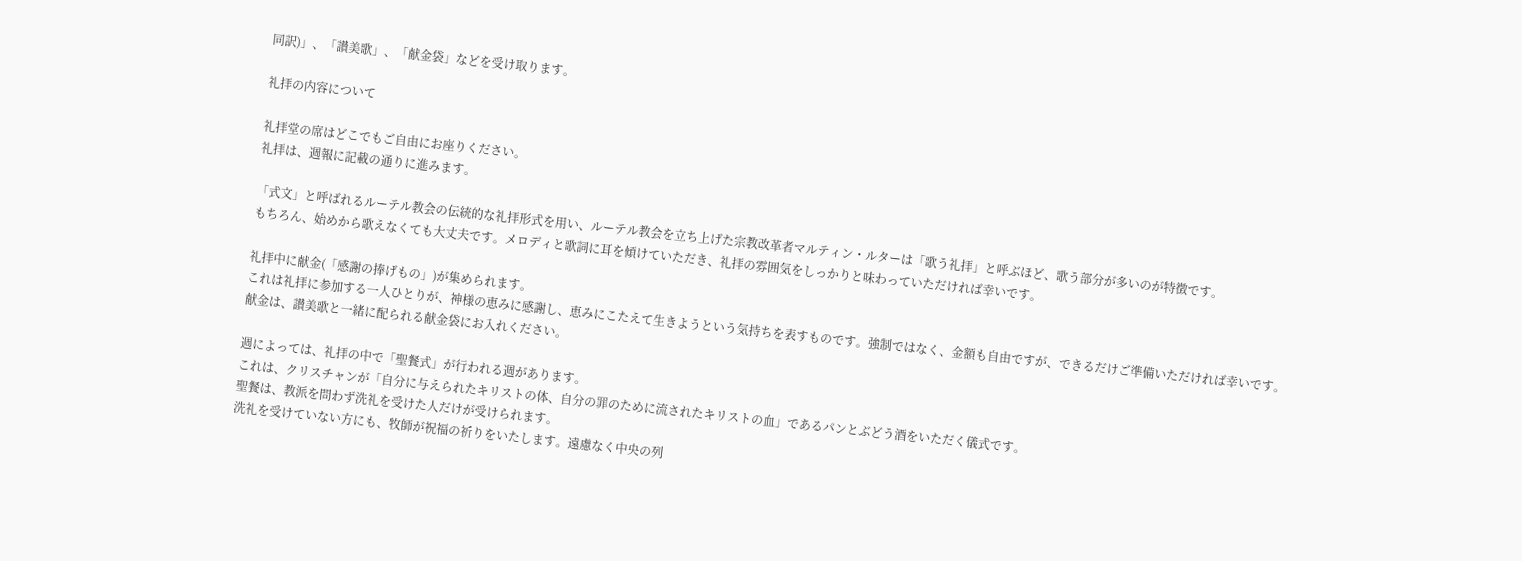同訳)」、「讃美歌」、「献金袋」などを受け取ります。

礼拝の内容について

礼拝堂の席はどこでもご自由にお座りください。
礼拝は、週報に記載の通りに進みます。

「式文」と呼ばれるルーテル教会の伝統的な礼拝形式を用い、ルーテル教会を立ち上げた宗教改革者マルティン・ルターは「歌う礼拝」と呼ぶほど、歌う部分が多いのが特徴です。
もちろん、始めから歌えなくても大丈夫です。メロディと歌詞に耳を傾けていただき、礼拝の雰囲気をしっかりと味わっていただければ幸いです。

礼拝中に献金(「感謝の捧げもの」)が集められます。
これは礼拝に参加する一人ひとりが、神様の恵みに感謝し、恵みにこたえて生きようという気持ちを表すものです。強制ではなく、金額も自由ですが、できるだけご準備いただければ幸いです。
献金は、讃美歌と一緒に配られる献金袋にお入れください。

週によっては、礼拝の中で「聖餐式」が行われる週があります。
これは、クリスチャンが「自分に与えられたキリストの体、自分の罪のために流されたキリストの血」であるパンとぶどう酒をいただく儀式です。
聖餐は、教派を問わず洗礼を受けた人だけが受けられます。
洗礼を受けていない方にも、牧師が祝福の祈りをいたします。遠慮なく中央の列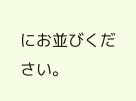にお並びください。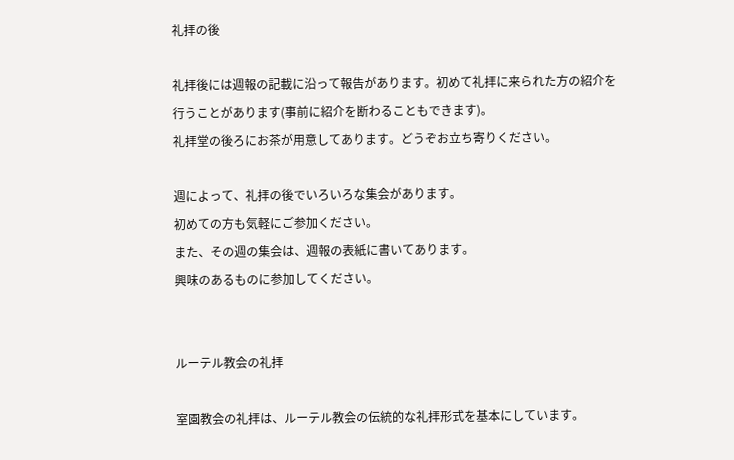礼拝の後

礼拝後には週報の記載に沿って報告があります。初めて礼拝に来られた方の紹介を行うことがあります(事前に紹介を断わることもできます)。
礼拝堂の後ろにお茶が用意してあります。どうぞお立ち寄りください。

週によって、礼拝の後でいろいろな集会があります。
初めての方も気軽にご参加ください。
また、その週の集会は、週報の表紙に書いてあります。
興味のあるものに参加してください。


ルーテル教会の礼拝

室園教会の礼拝は、ルーテル教会の伝統的な礼拝形式を基本にしています。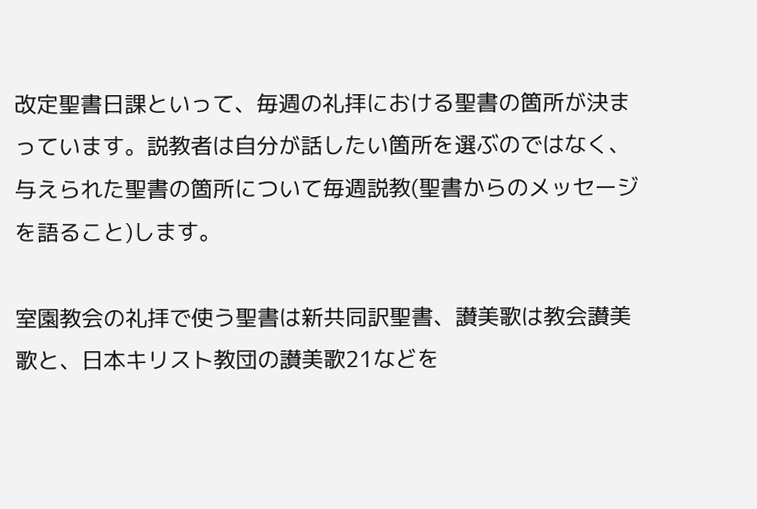改定聖書日課といって、毎週の礼拝における聖書の箇所が決まっています。説教者は自分が話したい箇所を選ぶのではなく、与えられた聖書の箇所について毎週説教(聖書からのメッセージを語ること)します。

室園教会の礼拝で使う聖書は新共同訳聖書、讃美歌は教会讃美歌と、日本キリスト教団の讃美歌21などを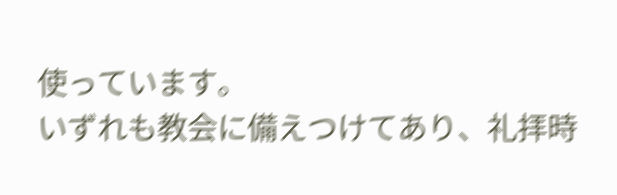使っています。
いずれも教会に備えつけてあり、礼拝時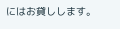にはお貸しします。